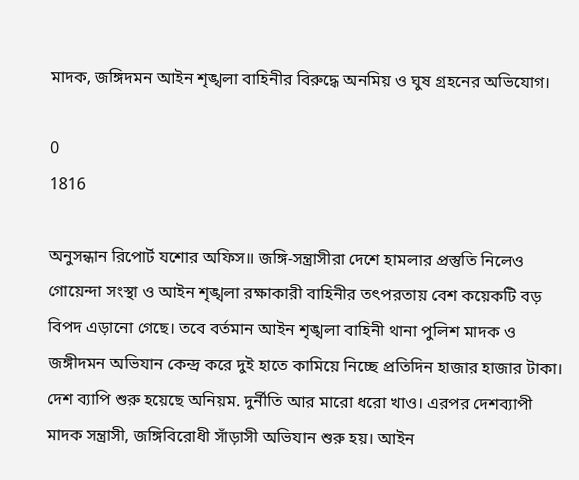মাদক, জঙ্গিদমন আইন শৃঙ্খলা বাহিনীর বিরুদ্ধে অনমিয় ও ঘুষ গ্রহনের অভিযোগ।

0
1816

অনুসন্ধান রিপোর্ট যশোর অফিস॥ জঙ্গি-সন্ত্রাসীরা দেশে হামলার প্রস্তুতি নিলেও গোয়েন্দা সংস্থা ও আইন শৃঙ্খলা রক্ষাকারী বাহিনীর তৎপরতায় বেশ কয়েকটি বড় বিপদ এড়ানো গেছে। তবে বর্তমান আইন শৃঙ্খলা বাহিনী থানা পুলিশ মাদক ও জঙ্গীদমন অভিযান কেন্দ্র করে দুই হাতে কামিয়ে নিচ্ছে প্রতিদিন হাজার হাজার টাকা। দেশ ব্যাপি শুরু হয়েছে অনিয়ম. দুর্নীতি আর মারো ধরো খাও। এরপর দেশব্যাপী মাদক সন্ত্রাসী, জঙ্গিবিরোধী সাঁড়াসী অভিযান শুরু হয়। আইন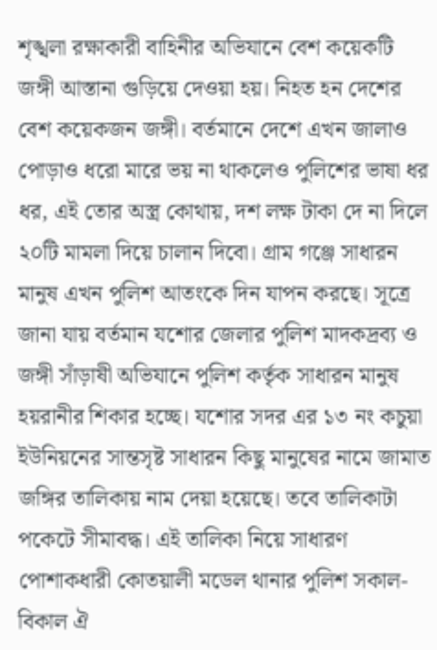শৃঙ্খলা রক্ষাকারী বাহিনীর অভিযানে বেশ কয়েকটি জঙ্গী আস্তানা গুড়িয়ে দেওয়া হয়। নিহত হন দেশের বেশ কয়েকজন জঙ্গী। বর্তমানে দেশে এখন জালাও পোড়াও ধরো মারে ভয় না থাকলেও পুলিশের ভাষা ধর ধর, এই তোর অস্ত্র কোথায়, দশ লক্ষ টাকা দে না দিলে ২০টি মামলা দিয়ে চালান দিবো। গ্রাম গঞ্জে সাধারন মানুষ এখন পুলিশ আতংকে দিন যাপন করছে। সূত্রে জানা যায় বর্তমান যশোর জেলার পুলিশ মাদকদ্রব্য ও জঙ্গী সাঁড়াষী অভিযানে পুলিশ কর্তৃক সাধারন মানুষ হয়রানীর শিকার হচ্ছে। যশোর সদর এর ১৩ নং কচুয়া ইউনিয়নের সান্তসৃষ্ট সাধারন কিছু মানুষের নামে জামাত জঙ্গির তালিকায় নাম দেয়া হয়েছে। তবে তালিকাটা পকেটে সীমাবদ্ধ। এই তালিকা নিয়ে সাধারণ পোশাকধারী কোতয়ালী মডেল থানার পুলিশ সকাল-বিকাল ঐ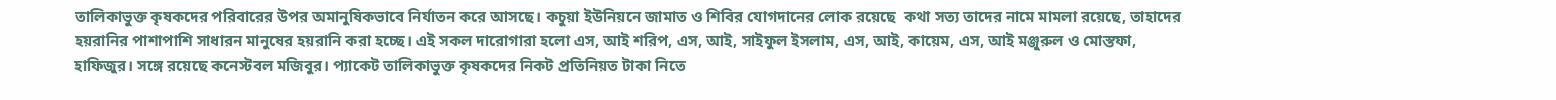তালিকাভুক্ত কৃষকদের পরিবারের উপর অমানুষিকভাবে নির্যাতন করে আসছে। কচুয়া ইউনিয়নে জামাত ও শিবির যোগদানের লোক রয়েছে  কথা সত্য তাদের নামে মামলা রয়েছে, তাহাদের হয়রানির পাশাপাশি সাধারন মানুষের হয়রানি করা হচ্ছে। এই সকল দারোগারা হলো এস, আই শরিপ, এস, আই, সাইফুল ইসলাম, এস, আই, কায়েম, এস, আই মঞ্জুরুল ও মোস্তফা, হাফিজুর। সঙ্গে রয়েছে কনেস্টবল মজিবুর। প্যাকেট তালিকাভুক্ত কৃষকদের নিকট প্রতিনিয়ত টাকা নিতে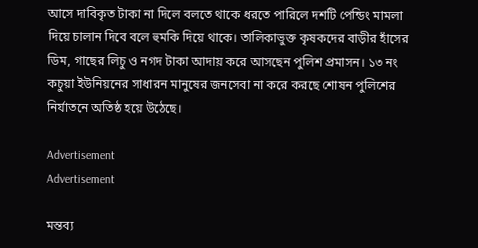আসে দাবিকৃত টাকা না দিলে বলতে থাকে ধরতে পারিলে দশটি পেন্ডিং মামলা দিয়ে চালান দিবে বলে হুমকি দিয়ে থাকে। তালিকাভুক্ত কৃষকদের বাড়ীর হাঁসের ডিম, গাছের লিচু ও নগদ টাকা আদায় করে আসছেন পুলিশ প্রমাসন। ১৩ নং কচুয়া ইউনিয়নের সাধারন মানুষের জনসেবা না করে করছে শোষন পুলিশের নির্যাতনে অতিষ্ঠ হয়ে উঠেছে।

Advertisement
Advertisement

মন্তব্য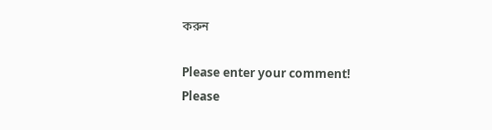করুন

Please enter your comment!
Please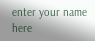enter your name here